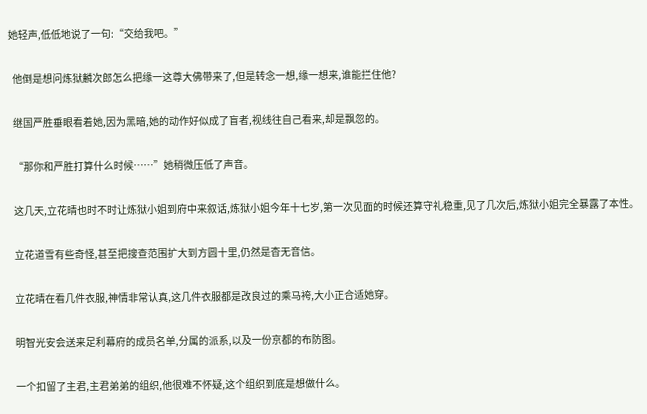她轻声,低低地说了一句:“交给我吧。”

  他倒是想问炼狱麟次郎怎么把缘一这尊大佛带来了,但是转念一想,缘一想来,谁能拦住他?

  继国严胜垂眼看着她,因为黑暗,她的动作好似成了盲者,视线往自己看来,却是飘忽的。

  “那你和严胜打算什么时候……”她稍微压低了声音。

  这几天,立花晴也时不时让炼狱小姐到府中来叙话,炼狱小姐今年十七岁,第一次见面的时候还算守礼稳重,见了几次后,炼狱小姐完全暴露了本性。

  立花道雪有些奇怪,甚至把搜查范围扩大到方圆十里,仍然是杳无音信。

  立花晴在看几件衣服,神情非常认真,这几件衣服都是改良过的乘马袴,大小正合适她穿。

  明智光安会送来足利幕府的成员名单,分属的派系,以及一份京都的布防图。

  一个扣留了主君,主君弟弟的组织,他很难不怀疑,这个组织到底是想做什么。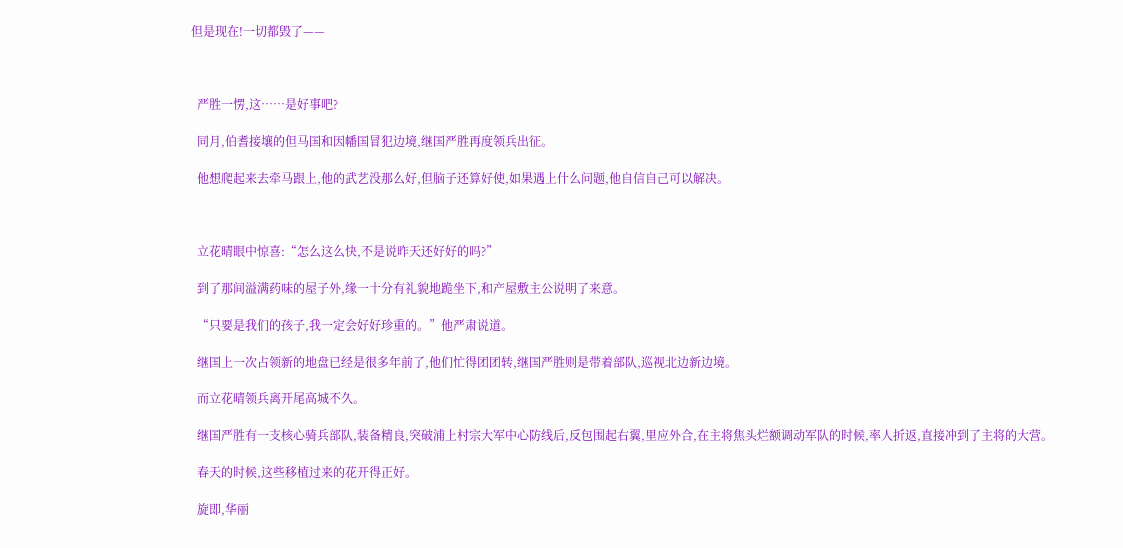但是现在!一切都毁了——



  严胜一愣,这……是好事吧?

  同月,伯耆接壤的但马国和因幡国冒犯边境,继国严胜再度领兵出征。

  他想爬起来去牵马跟上,他的武艺没那么好,但脑子还算好使,如果遇上什么问题,他自信自己可以解决。



  立花晴眼中惊喜:“怎么这么快,不是说昨天还好好的吗?”

  到了那间溢满药味的屋子外,缘一十分有礼貌地跪坐下,和产屋敷主公说明了来意。

  “只要是我们的孩子,我一定会好好珍重的。”他严肃说道。

  继国上一次占领新的地盘已经是很多年前了,他们忙得团团转,继国严胜则是带着部队,巡视北边新边境。

  而立花晴领兵离开尾高城不久。

  继国严胜有一支核心骑兵部队,装备精良,突破浦上村宗大军中心防线后,反包围起右翼,里应外合,在主将焦头烂额调动军队的时候,率人折返,直接冲到了主将的大营。

  春天的时候,这些移植过来的花开得正好。

  旋即,华丽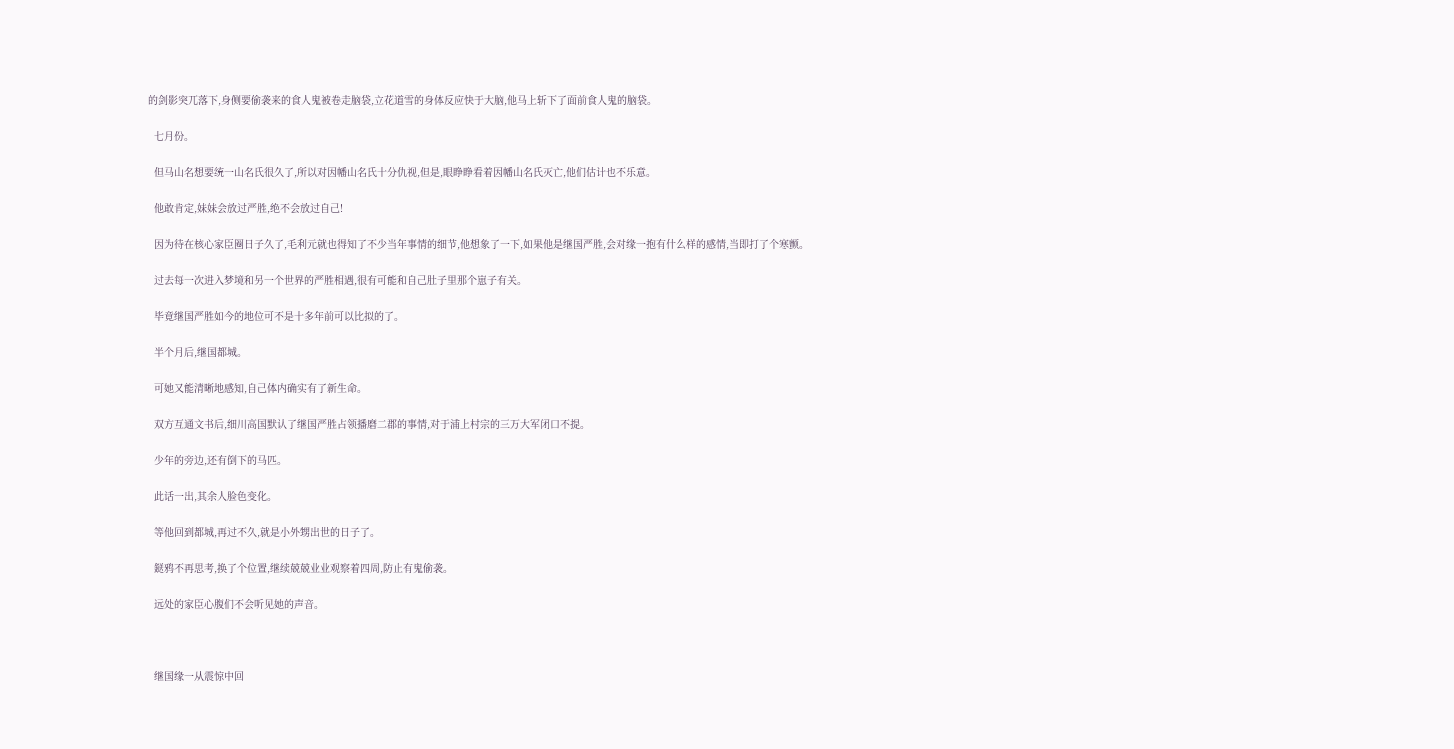的剑影突兀落下,身侧要偷袭来的食人鬼被卷走脑袋,立花道雪的身体反应快于大脑,他马上斩下了面前食人鬼的脑袋。

  七月份。

  但马山名想要统一山名氏很久了,所以对因幡山名氏十分仇视,但是,眼睁睁看着因幡山名氏灭亡,他们估计也不乐意。

  他敢肯定,妹妹会放过严胜,绝不会放过自己!

  因为待在核心家臣圈日子久了,毛利元就也得知了不少当年事情的细节,他想象了一下,如果他是继国严胜,会对缘一抱有什么样的感情,当即打了个寒颤。

  过去每一次进入梦境和另一个世界的严胜相遇,很有可能和自己肚子里那个崽子有关。

  毕竟继国严胜如今的地位可不是十多年前可以比拟的了。

  半个月后,继国都城。

  可她又能清晰地感知,自己体内确实有了新生命。

  双方互通文书后,细川高国默认了继国严胜占领播磨二郡的事情,对于浦上村宗的三万大军闭口不提。

  少年的旁边,还有倒下的马匹。

  此话一出,其余人脸色变化。

  等他回到都城,再过不久,就是小外甥出世的日子了。

  鎹鸦不再思考,换了个位置,继续兢兢业业观察着四周,防止有鬼偷袭。

  远处的家臣心腹们不会听见她的声音。



  继国缘一从震惊中回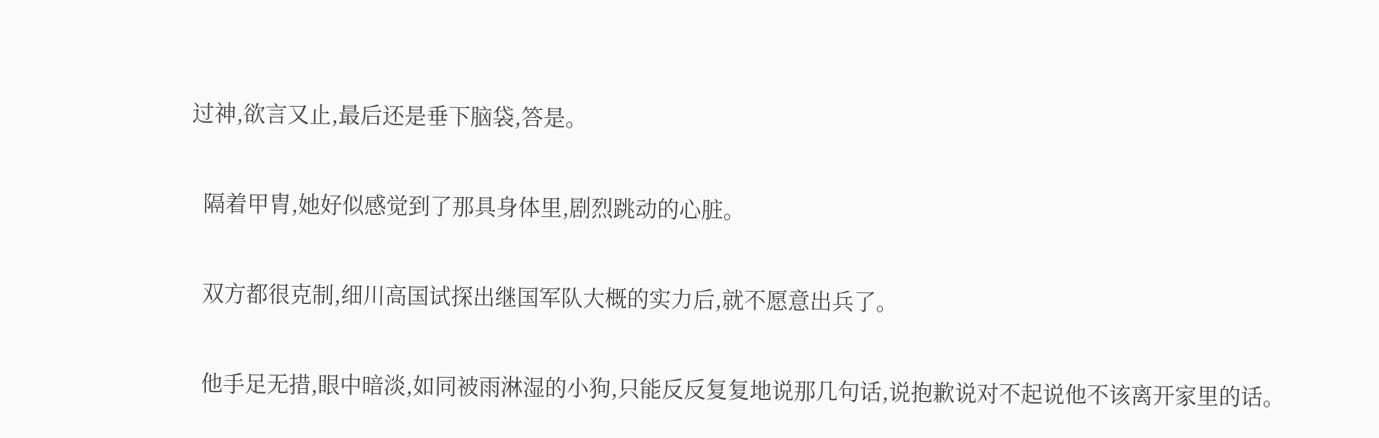过神,欲言又止,最后还是垂下脑袋,答是。

  隔着甲胄,她好似感觉到了那具身体里,剧烈跳动的心脏。

  双方都很克制,细川高国试探出继国军队大概的实力后,就不愿意出兵了。

  他手足无措,眼中暗淡,如同被雨淋湿的小狗,只能反反复复地说那几句话,说抱歉说对不起说他不该离开家里的话。